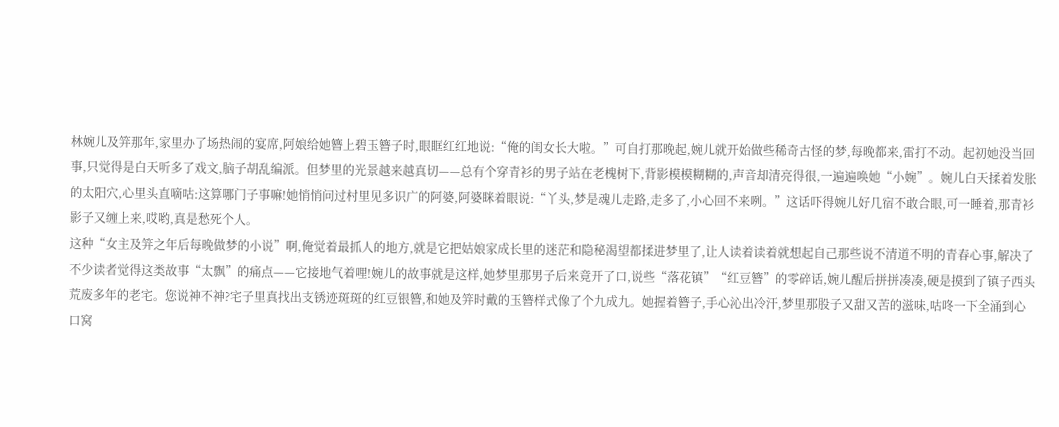林婉儿及笄那年,家里办了场热闹的宴席,阿娘给她簪上碧玉簪子时,眼眶红红地说:“俺的闺女长大啦。”可自打那晚起,婉儿就开始做些稀奇古怪的梦,每晚都来,雷打不动。起初她没当回事,只觉得是白天听多了戏文,脑子胡乱编派。但梦里的光景越来越真切——总有个穿青衫的男子站在老槐树下,背影模模糊糊的,声音却清亮得很,一遍遍唤她“小婉”。婉儿白天揉着发胀的太阳穴,心里头直嘀咕:这算哪门子事嘛!她悄悄问过村里见多识广的阿婆,阿婆眯着眼说:“丫头,梦是魂儿走路,走多了,小心回不来咧。”这话吓得婉儿好几宿不敢合眼,可一睡着,那青衫影子又缠上来,哎哟,真是愁死个人。
这种“女主及笄之年后每晚做梦的小说”啊,俺觉着最抓人的地方,就是它把姑娘家成长里的迷茫和隐秘渴望都揉进梦里了,让人读着读着就想起自己那些说不清道不明的青春心事,解决了不少读者觉得这类故事“太飘”的痛点——它接地气着哩!婉儿的故事就是这样,她梦里那男子后来竟开了口,说些“落花镇”“红豆簪”的零碎话,婉儿醒后拼拼凑凑,硬是摸到了镇子西头荒废多年的老宅。您说神不神?宅子里真找出支锈迹斑斑的红豆银簪,和她及笄时戴的玉簪样式像了个九成九。她握着簪子,手心沁出冷汗,梦里那股子又甜又苦的滋味,咕咚一下全涌到心口窝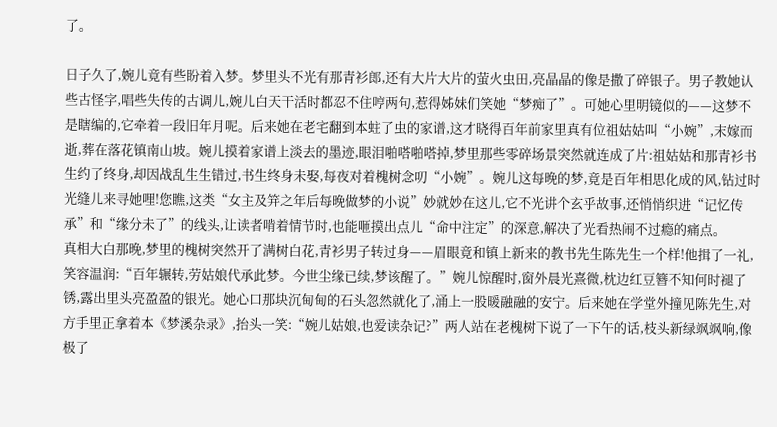了。

日子久了,婉儿竟有些盼着入梦。梦里头不光有那青衫郎,还有大片大片的萤火虫田,亮晶晶的像是撒了碎银子。男子教她认些古怪字,唱些失传的古调儿,婉儿白天干活时都忍不住哼两句,惹得姊妹们笑她“梦痴了”。可她心里明镜似的——这梦不是瞎编的,它牵着一段旧年月呢。后来她在老宅翻到本蛀了虫的家谱,这才晓得百年前家里真有位祖姑姑叫“小婉”,末嫁而逝,葬在落花镇南山坡。婉儿摸着家谱上淡去的墨迹,眼泪啪嗒啪嗒掉,梦里那些零碎场景突然就连成了片:祖姑姑和那青衫书生约了终身,却因战乱生生错过,书生终身未娶,每夜对着槐树念叨“小婉”。婉儿这每晚的梦,竟是百年相思化成的风,钻过时光缝儿来寻她哩!您瞧,这类“女主及笄之年后每晚做梦的小说”妙就妙在这儿,它不光讲个玄乎故事,还悄悄织进“记忆传承”和“缘分未了”的线头,让读者啃着情节时,也能咂摸出点儿“命中注定”的深意,解决了光看热闹不过瘾的痛点。
真相大白那晚,梦里的槐树突然开了满树白花,青衫男子转过身——眉眼竟和镇上新来的教书先生陈先生一个样!他揖了一礼,笑容温润:“百年辗转,劳姑娘代承此梦。今世尘缘已续,梦该醒了。”婉儿惊醒时,窗外晨光熹微,枕边红豆簪不知何时褪了锈,露出里头亮盈盈的银光。她心口那块沉甸甸的石头忽然就化了,涌上一股暖融融的安宁。后来她在学堂外撞见陈先生,对方手里正拿着本《梦溪杂录》,抬头一笑:“婉儿姑娘,也爱读杂记?”两人站在老槐树下说了一下午的话,枝头新绿飒飒响,像极了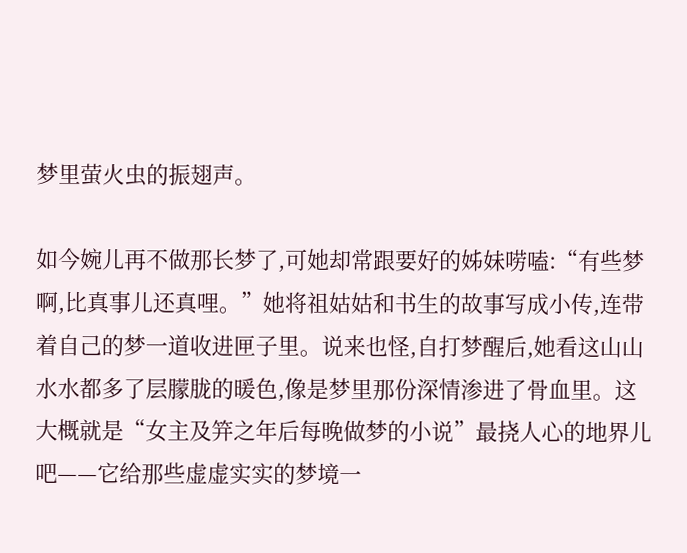梦里萤火虫的振翅声。

如今婉儿再不做那长梦了,可她却常跟要好的姊妹唠嗑:“有些梦啊,比真事儿还真哩。”她将祖姑姑和书生的故事写成小传,连带着自己的梦一道收进匣子里。说来也怪,自打梦醒后,她看这山山水水都多了层朦胧的暖色,像是梦里那份深情渗进了骨血里。这大概就是“女主及笄之年后每晚做梦的小说”最挠人心的地界儿吧——它给那些虚虚实实的梦境一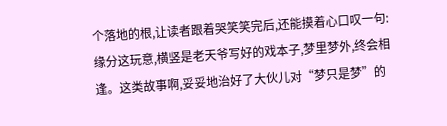个落地的根,让读者跟着哭笑笑完后,还能摸着心口叹一句:缘分这玩意,横竖是老天爷写好的戏本子,梦里梦外,终会相逢。这类故事啊,妥妥地治好了大伙儿对“梦只是梦”的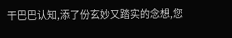干巴巴认知,添了份玄妙又踏实的念想,您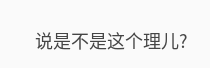说是不是这个理儿?